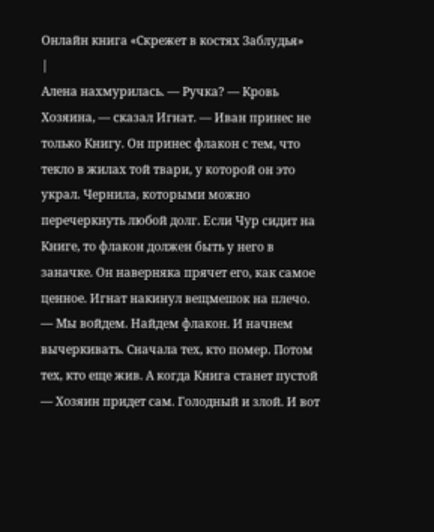Онлайн книга «Скрежет в костях Заблудья»
|
Алена нахмурилась. — Ручка? — Кровь Хозяина, — сказал Игнат. — Иван принес не только Книгу. Он принес флакон с тем, что текло в жилах той твари, у которой он это украл. Чернила, которыми можно перечеркнуть любой долг. Если Чур сидит на Книге, то флакон должен быть у него в заначке. Он наверняка прячет его, как самое ценное. Игнат накинул вещмешок на плечо. — Мы войдем. Найдем флакон. И начнем вычеркивать. Сначала тех, кто помер. Потом тех, кто еще жив. А когда Книга станет пустой — Хозяин придет сам. Голодный и злой. И вот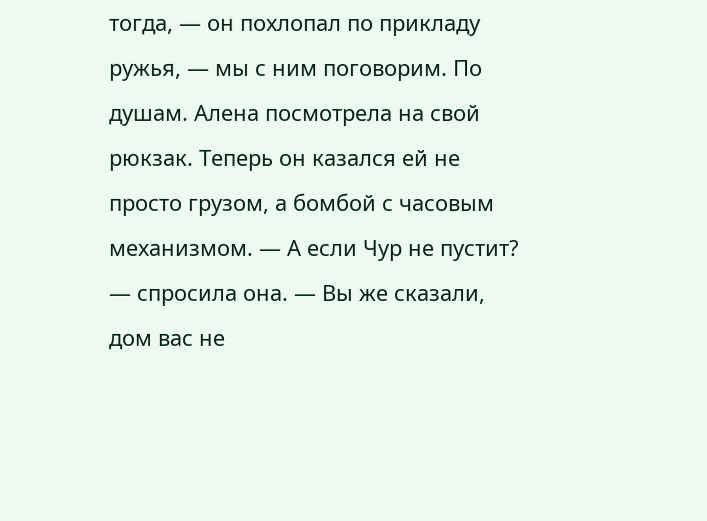тогда, — он похлопал по прикладу ружья, — мы с ним поговорим. По душам. Алена посмотрела на свой рюкзак. Теперь он казался ей не просто грузом, а бомбой с часовым механизмом. — А если Чур не пустит? — спросила она. — Вы же сказали, дом вас не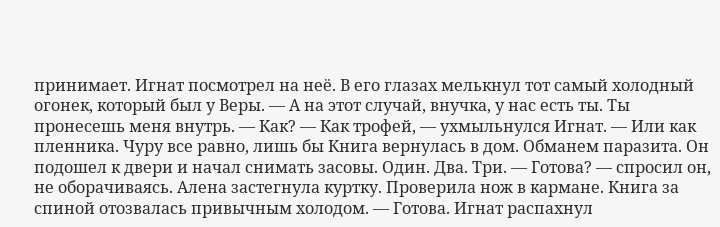принимает. Игнат посмотрел на неё. В его глазах мелькнул тот самый холодный огонек, который был у Веры. — А на этот случай, внучка, у нас есть ты. Ты пронесешь меня внутрь. — Как? — Как трофей, — ухмыльнулся Игнат. — Или как пленника. Чуру все равно, лишь бы Книга вернулась в дом. Обманем паразита. Он подошел к двери и начал снимать засовы. Один. Два. Три. — Готова? — спросил он, не оборачиваясь. Алена застегнула куртку. Проверила нож в кармане. Книга за спиной отозвалась привычным холодом. — Готова. Игнат распахнул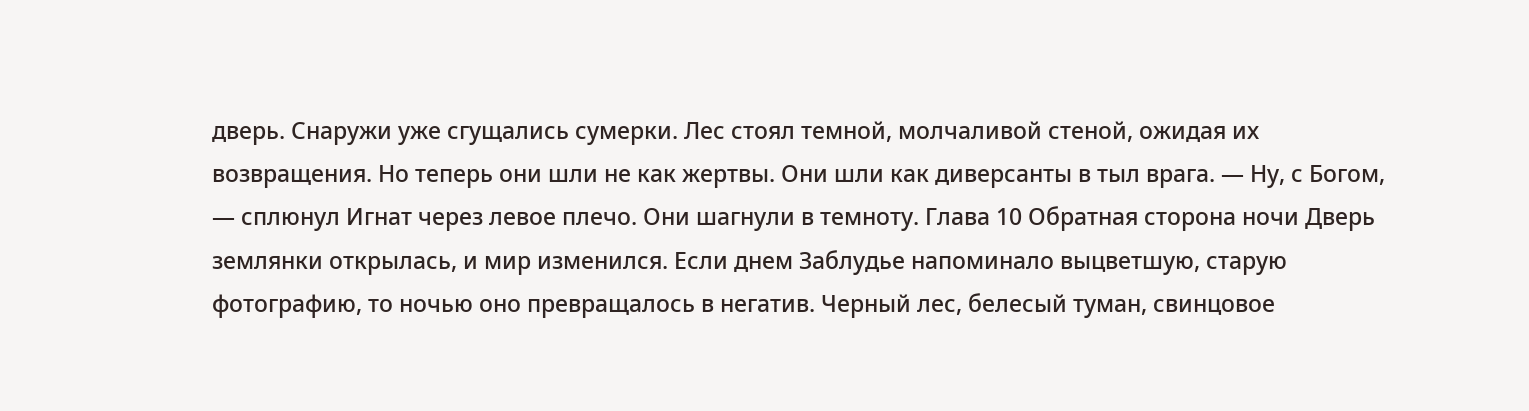дверь. Снаружи уже сгущались сумерки. Лес стоял темной, молчаливой стеной, ожидая их возвращения. Но теперь они шли не как жертвы. Они шли как диверсанты в тыл врага. — Ну, с Богом, — сплюнул Игнат через левое плечо. Они шагнули в темноту. Глава 10 Обратная сторона ночи Дверь землянки открылась, и мир изменился. Если днем Заблудье напоминало выцветшую, старую фотографию, то ночью оно превращалось в негатив. Черный лес, белесый туман, свинцовое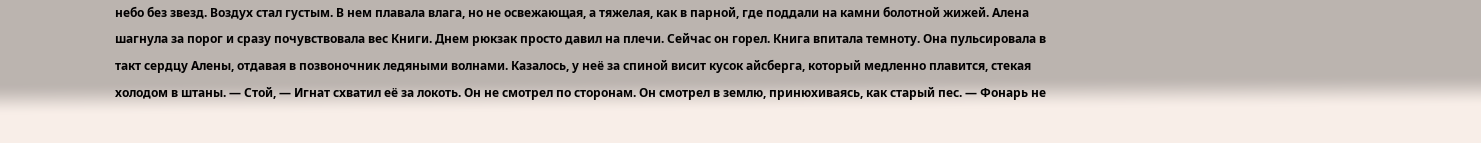небо без звезд. Воздух стал густым. В нем плавала влага, но не освежающая, а тяжелая, как в парной, где поддали на камни болотной жижей. Алена шагнула за порог и сразу почувствовала вес Книги. Днем рюкзак просто давил на плечи. Сейчас он горел. Книга впитала темноту. Она пульсировала в такт сердцу Алены, отдавая в позвоночник ледяными волнами. Казалось, у неё за спиной висит кусок айсберга, который медленно плавится, стекая холодом в штаны. — Стой, — Игнат схватил её за локоть. Он не смотрел по сторонам. Он смотрел в землю, принюхиваясь, как старый пес. — Фонарь не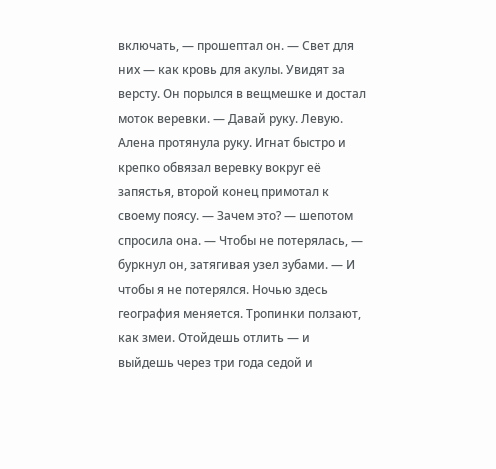включать, — прошептал он. — Свет для них — как кровь для акулы. Увидят за версту. Он порылся в вещмешке и достал моток веревки. — Давай руку. Левую. Алена протянула руку. Игнат быстро и крепко обвязал веревку вокруг её запястья, второй конец примотал к своему поясу. — Зачем это? — шепотом спросила она. — Чтобы не потерялась, — буркнул он, затягивая узел зубами. — И чтобы я не потерялся. Ночью здесь география меняется. Тропинки ползают, как змеи. Отойдешь отлить — и выйдешь через три года седой и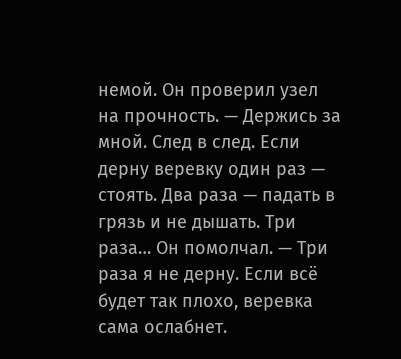немой. Он проверил узел на прочность. — Держись за мной. След в след. Если дерну веревку один раз — стоять. Два раза — падать в грязь и не дышать. Три раза… Он помолчал. — Три раза я не дерну. Если всё будет так плохо, веревка сама ослабнет.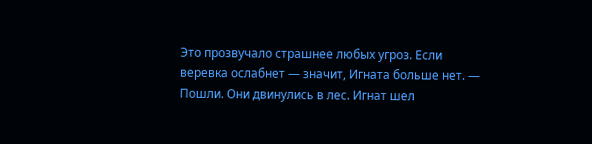Это прозвучало страшнее любых угроз. Если веревка ослабнет — значит, Игната больше нет. — Пошли. Они двинулись в лес. Игнат шел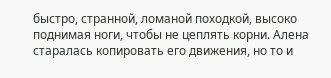быстро, странной, ломаной походкой, высоко поднимая ноги, чтобы не цеплять корни. Алена старалась копировать его движения, но то и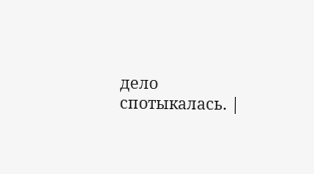дело спотыкалась. |